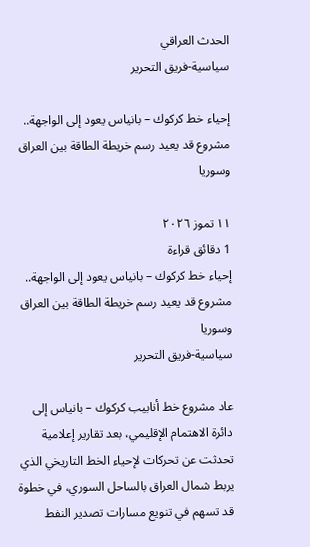الحدث العراقي
سياسية-فريق التحرير

إحياء خط كركوك – بانياس يعود إلى الواجهة.. مشروع قد يعيد رسم خريطة الطاقة بين العراق وسوريا

١١ تموز ٢٠٢٦
1 دقائق قراءة
إحياء خط كركوك – بانياس يعود إلى الواجهة.. مشروع قد يعيد رسم خريطة الطاقة بين العراق وسوريا
سياسية-فريق التحرير

عاد مشروع خط أنابيب كركوك – بانياس إلى دائرة الاهتمام الإقليمي، بعد تقارير إعلامية تحدثت عن تحركات لإحياء الخط التاريخي الذي يربط شمال العراق بالساحل السوري، في خطوة قد تسهم في تنويع مسارات تصدير النفط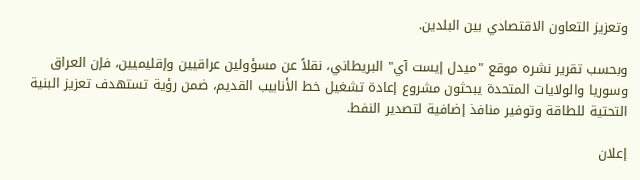وتعزيز التعاون الاقتصادي بين البلدين.

وبحسب تقرير نشره موقع "ميدل إيست آي" البريطاني، نقلاً عن مسؤولين عراقيين وإقليميين، فإن العراق وسوريا والولايات المتحدة يبحثون مشروع إعادة تشغيل خط الأنابيب القديم، ضمن رؤية تستهدف تعزيز البنية التحتية للطاقة وتوفير منافذ إضافية لتصدير النفط.

إعلان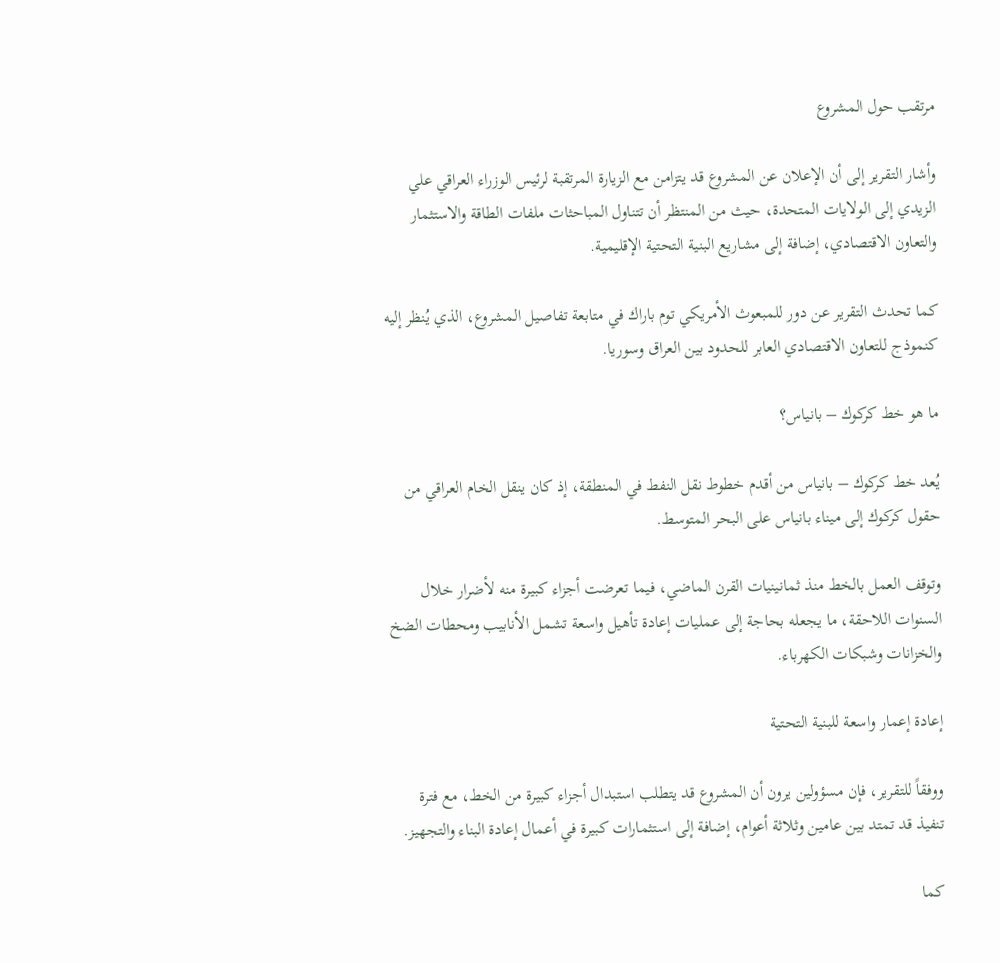مرتقب حول المشروع

وأشار التقرير إلى أن الإعلان عن المشروع قد يتزامن مع الزيارة المرتقبة لرئيس الوزراء العراقي علي الزيدي إلى الولايات المتحدة، حيث من المنتظر أن تتناول المباحثات ملفات الطاقة والاستثمار والتعاون الاقتصادي، إضافة إلى مشاريع البنية التحتية الإقليمية.

كما تحدث التقرير عن دور للمبعوث الأمريكي توم باراك في متابعة تفاصيل المشروع، الذي يُنظر إليه كنموذج للتعاون الاقتصادي العابر للحدود بين العراق وسوريا.

ما هو خط كركوك – بانياس؟

يُعد خط كركوك – بانياس من أقدم خطوط نقل النفط في المنطقة، إذ كان ينقل الخام العراقي من حقول كركوك إلى ميناء بانياس على البحر المتوسط.

وتوقف العمل بالخط منذ ثمانينيات القرن الماضي، فيما تعرضت أجزاء كبيرة منه لأضرار خلال السنوات اللاحقة، ما يجعله بحاجة إلى عمليات إعادة تأهيل واسعة تشمل الأنابيب ومحطات الضخ والخزانات وشبكات الكهرباء.

إعادة إعمار واسعة للبنية التحتية

ووفقاً للتقرير، فإن مسؤولين يرون أن المشروع قد يتطلب استبدال أجزاء كبيرة من الخط، مع فترة تنفيذ قد تمتد بين عامين وثلاثة أعوام، إضافة إلى استثمارات كبيرة في أعمال إعادة البناء والتجهيز.

كما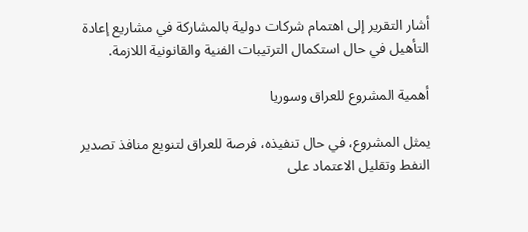أشار التقرير إلى اهتمام شركات دولية بالمشاركة في مشاريع إعادة التأهيل في حال استكمال الترتيبات الفنية والقانونية اللازمة.

أهمية المشروع للعراق وسوريا

يمثل المشروع، في حال تنفيذه، فرصة للعراق لتنويع منافذ تصدير النفط وتقليل الاعتماد على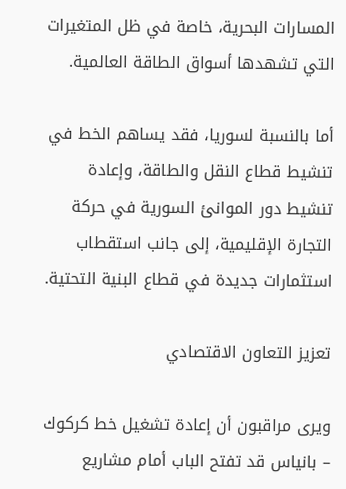المسارات البحرية، خاصة في ظل المتغيرات التي تشهدها أسواق الطاقة العالمية.

أما بالنسبة لسوريا، فقد يساهم الخط في تنشيط قطاع النقل والطاقة، وإعادة تنشيط دور الموانئ السورية في حركة التجارة الإقليمية، إلى جانب استقطاب استثمارات جديدة في قطاع البنية التحتية.

تعزيز التعاون الاقتصادي

ويرى مراقبون أن إعادة تشغيل خط كركوك – بانياس قد تفتح الباب أمام مشاريع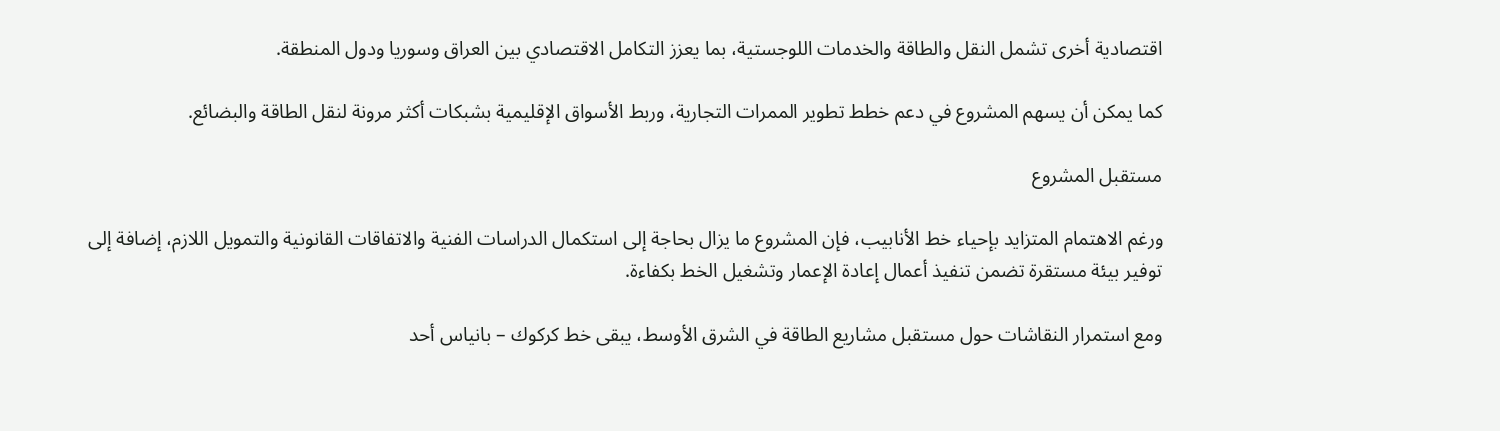اقتصادية أخرى تشمل النقل والطاقة والخدمات اللوجستية، بما يعزز التكامل الاقتصادي بين العراق وسوريا ودول المنطقة.

كما يمكن أن يسهم المشروع في دعم خطط تطوير الممرات التجارية، وربط الأسواق الإقليمية بشبكات أكثر مرونة لنقل الطاقة والبضائع.

مستقبل المشروع

ورغم الاهتمام المتزايد بإحياء خط الأنابيب، فإن المشروع ما يزال بحاجة إلى استكمال الدراسات الفنية والاتفاقات القانونية والتمويل اللازم، إضافة إلى توفير بيئة مستقرة تضمن تنفيذ أعمال إعادة الإعمار وتشغيل الخط بكفاءة.

ومع استمرار النقاشات حول مستقبل مشاريع الطاقة في الشرق الأوسط، يبقى خط كركوك – بانياس أحد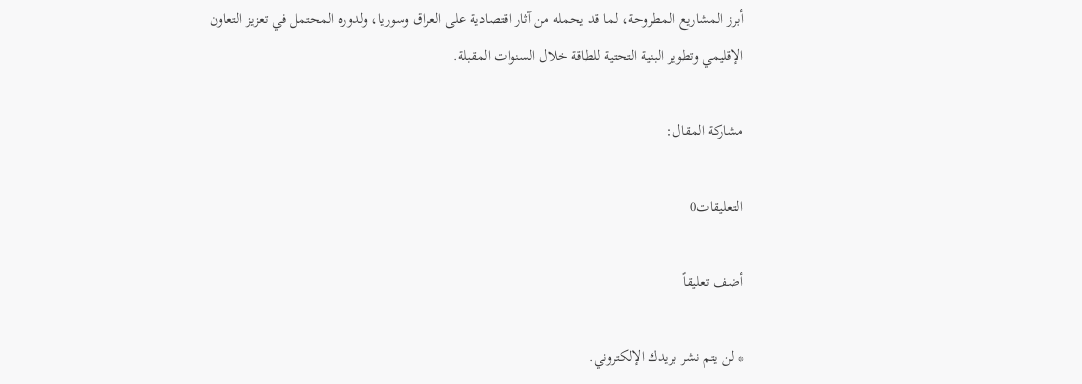أبرز المشاريع المطروحة، لما قد يحمله من آثار اقتصادية على العراق وسوريا، ولدوره المحتمل في تعزيز التعاون الإقليمي وتطوير البنية التحتية للطاقة خلال السنوات المقبلة.

مشاركة المقال:

التعليقات0

أضف تعليقاً

* لن يتم نشر بريدك الإلكتروني.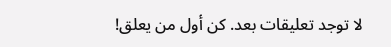لا توجد تعليقات بعد. كن أول من يعلق!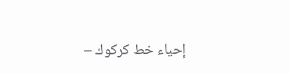إحياء خط كركوك –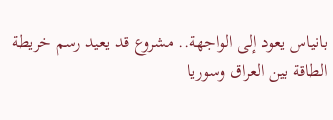بانياس يعود إلى الواجهة.. مشروع قد يعيد رسم خريطة الطاقة بين العراق وسوريا